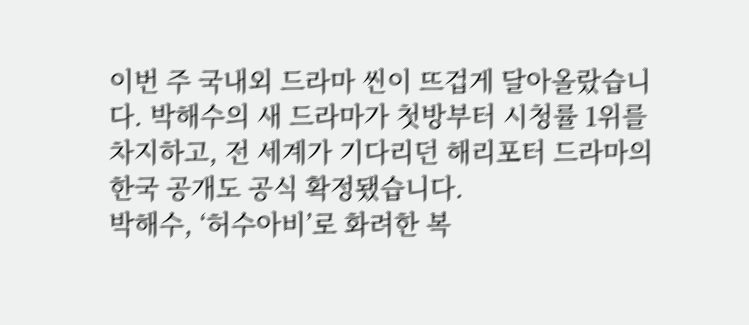이번 주 국내외 드라마 씬이 뜨겁게 달아올랐습니다. 박해수의 새 드라마가 첫방부터 시청률 1위를 차지하고, 전 세계가 기다리던 해리포터 드라마의 한국 공개도 공식 확정됐습니다.
박해수, ‘허수아비’로 화려한 복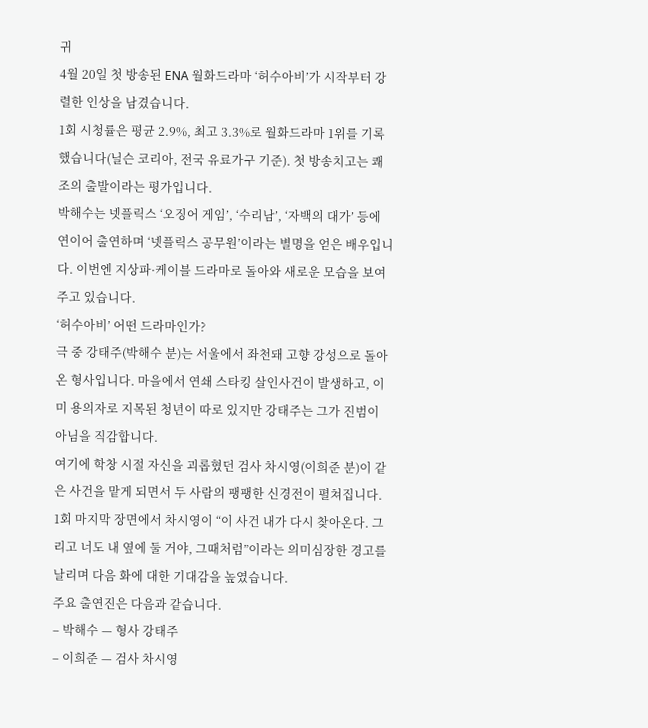귀
4월 20일 첫 방송된 ENA 월화드라마 ‘허수아비’가 시작부터 강렬한 인상을 남겼습니다.
1회 시청률은 평균 2.9%, 최고 3.3%로 월화드라마 1위를 기록했습니다(닐슨 코리아, 전국 유료가구 기준). 첫 방송치고는 쾌조의 출발이라는 평가입니다.
박해수는 넷플릭스 ‘오징어 게임’, ‘수리남’, ‘자백의 대가’ 등에 연이어 출연하며 ‘넷플릭스 공무원’이라는 별명을 얻은 배우입니다. 이번엔 지상파·케이블 드라마로 돌아와 새로운 모습을 보여주고 있습니다.
‘허수아비’ 어떤 드라마인가?
극 중 강태주(박해수 분)는 서울에서 좌천돼 고향 강성으로 돌아온 형사입니다. 마을에서 연쇄 스타킹 살인사건이 발생하고, 이미 용의자로 지목된 청년이 따로 있지만 강태주는 그가 진범이 아님을 직감합니다.
여기에 학창 시절 자신을 괴롭혔던 검사 차시영(이희준 분)이 같은 사건을 맡게 되면서 두 사람의 팽팽한 신경전이 펼쳐집니다.
1회 마지막 장면에서 차시영이 “이 사건 내가 다시 찾아온다. 그리고 너도 내 옆에 둘 거야, 그때처럼”이라는 의미심장한 경고를 날리며 다음 화에 대한 기대감을 높였습니다.
주요 출연진은 다음과 같습니다.
– 박해수 — 형사 강태주
– 이희준 — 검사 차시영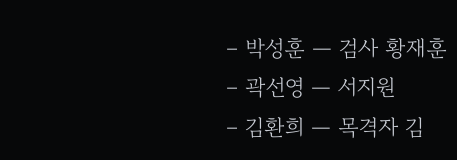– 박성훈 — 검사 황재훈
– 곽선영 — 서지원
– 김환희 — 목격자 김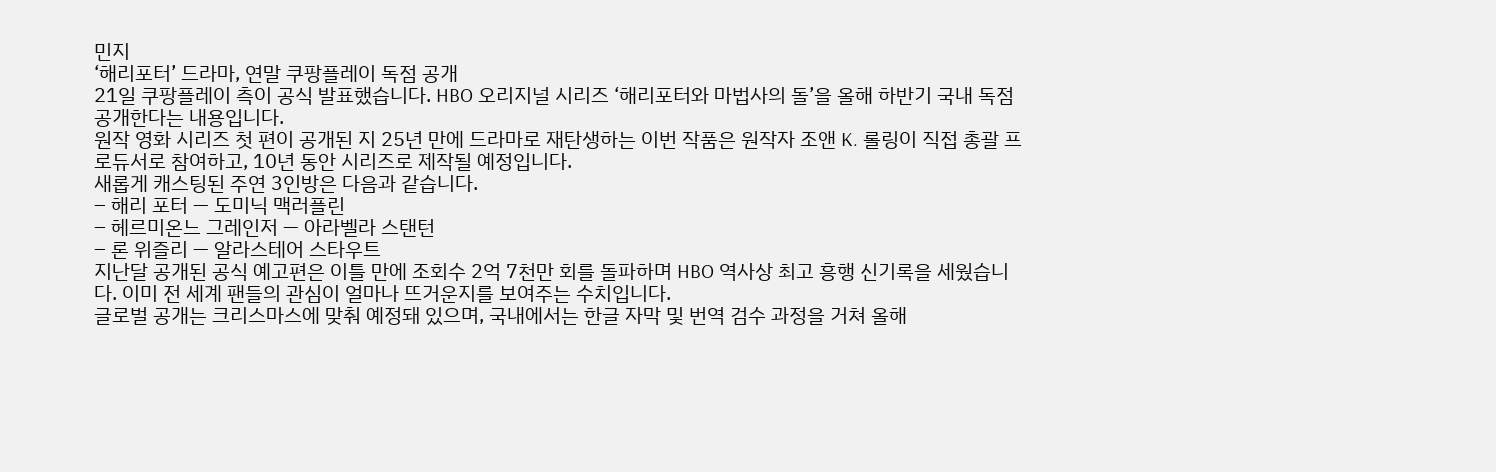민지
‘해리포터’ 드라마, 연말 쿠팡플레이 독점 공개
21일 쿠팡플레이 측이 공식 발표했습니다. HBO 오리지널 시리즈 ‘해리포터와 마법사의 돌’을 올해 하반기 국내 독점 공개한다는 내용입니다.
원작 영화 시리즈 첫 편이 공개된 지 25년 만에 드라마로 재탄생하는 이번 작품은 원작자 조앤 K. 롤링이 직접 총괄 프로듀서로 참여하고, 10년 동안 시리즈로 제작될 예정입니다.
새롭게 캐스팅된 주연 3인방은 다음과 같습니다.
– 해리 포터 — 도미닉 맥러플린
– 헤르미온느 그레인저 — 아라벨라 스탠턴
– 론 위즐리 — 알라스테어 스타우트
지난달 공개된 공식 예고편은 이틀 만에 조회수 2억 7천만 회를 돌파하며 HBO 역사상 최고 흥행 신기록을 세웠습니다. 이미 전 세계 팬들의 관심이 얼마나 뜨거운지를 보여주는 수치입니다.
글로벌 공개는 크리스마스에 맞춰 예정돼 있으며, 국내에서는 한글 자막 및 번역 검수 과정을 거쳐 올해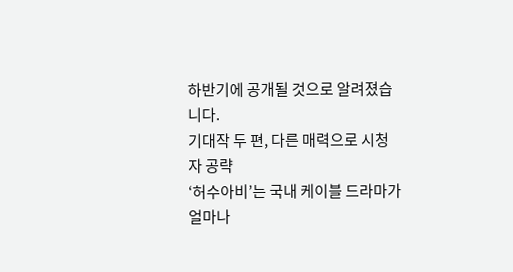하반기에 공개될 것으로 알려졌습니다.
기대작 두 편, 다른 매력으로 시청자 공략
‘허수아비’는 국내 케이블 드라마가 얼마나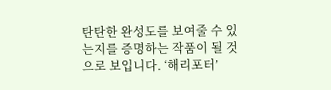탄탄한 완성도를 보여줄 수 있는지를 증명하는 작품이 될 것으로 보입니다. ‘해리포터’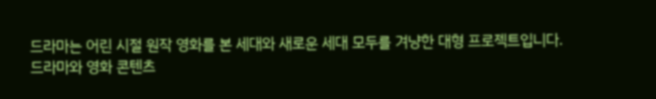드라마는 어린 시절 원작 영화를 본 세대와 새로운 세대 모두를 겨냥한 대형 프로젝트입니다.
드라마와 영화 콘텐츠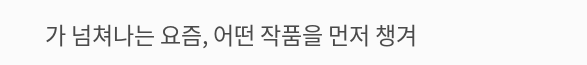가 넘쳐나는 요즘, 어떤 작품을 먼저 챙겨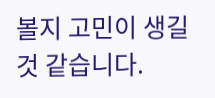볼지 고민이 생길 것 같습니다.